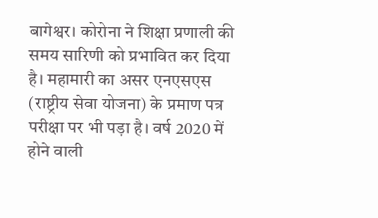बागेश्वर। कोरोना ने शिक्षा प्रणाली की समय सारिणी को प्रभावित कर दिया है। महामारी का असर एनएसएस (राष्ट्रीय सेवा योजना) के प्रमाण पत्र परीक्षा पर भी पड़ा है। वर्ष 2020 में होने वाली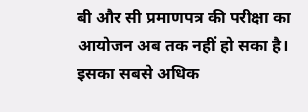बी और सी प्रमाणपत्र की परीक्षा का आयोजन अब तक नहीं हो सका है। इसका सबसे अधिक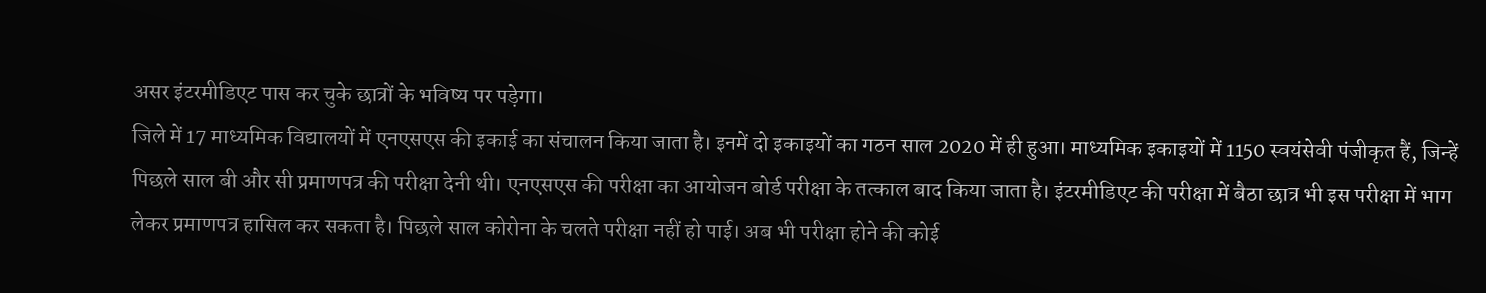असर इंटरमीडिएट पास कर चुके छात्रों के भविष्य पर पड़ेगा।
जिले में 17 माध्यमिक विद्यालयों में एनएसएस की इकाई का संचालन किया जाता है। इनमें दो इकाइयों का गठन साल 2020 में ही हुआ। माध्यमिक इकाइयों में 1150 स्वयंसेवी पंजीकृत हैं, जिन्हें पिछले साल बी और सी प्रमाणपत्र की परीक्षा देनी थी। एनएसएस की परीक्षा का आयोजन बोर्ड परीक्षा के तत्काल बाद किया जाता है। इंटरमीडिएट की परीक्षा में बैठा छात्र भी इस परीक्षा में भाग लेकर प्रमाणपत्र हासिल कर सकता है। पिछले साल कोरोना के चलते परीक्षा नहीं हो पाई। अब भी परीक्षा होने की कोई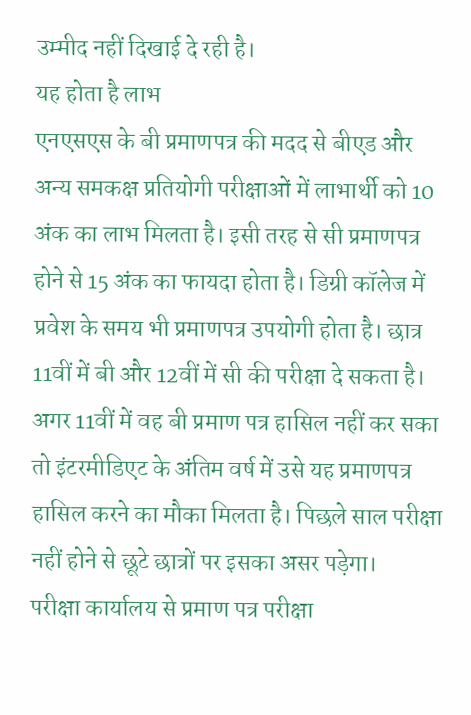उम्मीद नहीं दिखाई दे रही है।
यह होता है लाभ
एनएसएस के बी प्रमाणपत्र की मदद से बीएड और अन्य समकक्ष प्रतियोगी परीक्षाओं में लाभार्थी को 10 अंक का लाभ मिलता है। इसी तरह से सी प्रमाणपत्र होने से 15 अंक का फायदा होता है। डिग्री कॉलेज में प्रवेश के समय भी प्रमाणपत्र उपयोगी होता है। छात्र 11वीं में बी और 12वीं में सी की परीक्षा दे सकता है। अगर 11वीं में वह बी प्रमाण पत्र हासिल नहीं कर सका तो इंटरमीडिएट के अंतिम वर्ष में उसे यह प्रमाणपत्र हासिल करने का मौका मिलता है। पिछले साल परीक्षा नहीं होने से छूटे छात्रों पर इसका असर पड़ेगा।
परीक्षा कार्यालय से प्रमाण पत्र परीक्षा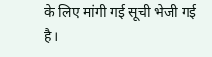के लिए मांगी गई सूची भेजी गई है।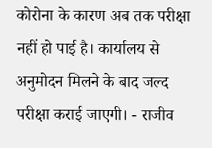कोरोना के कारण अब तक परीक्षा नहीं हो पाई है। कार्यालय से अनुमोदन मिलने के बाद जल्द परीक्षा कराई जाएगी। - राजीव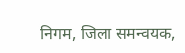निगम, जिला समन्वयक,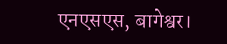एनएसएस, बागेश्वर।